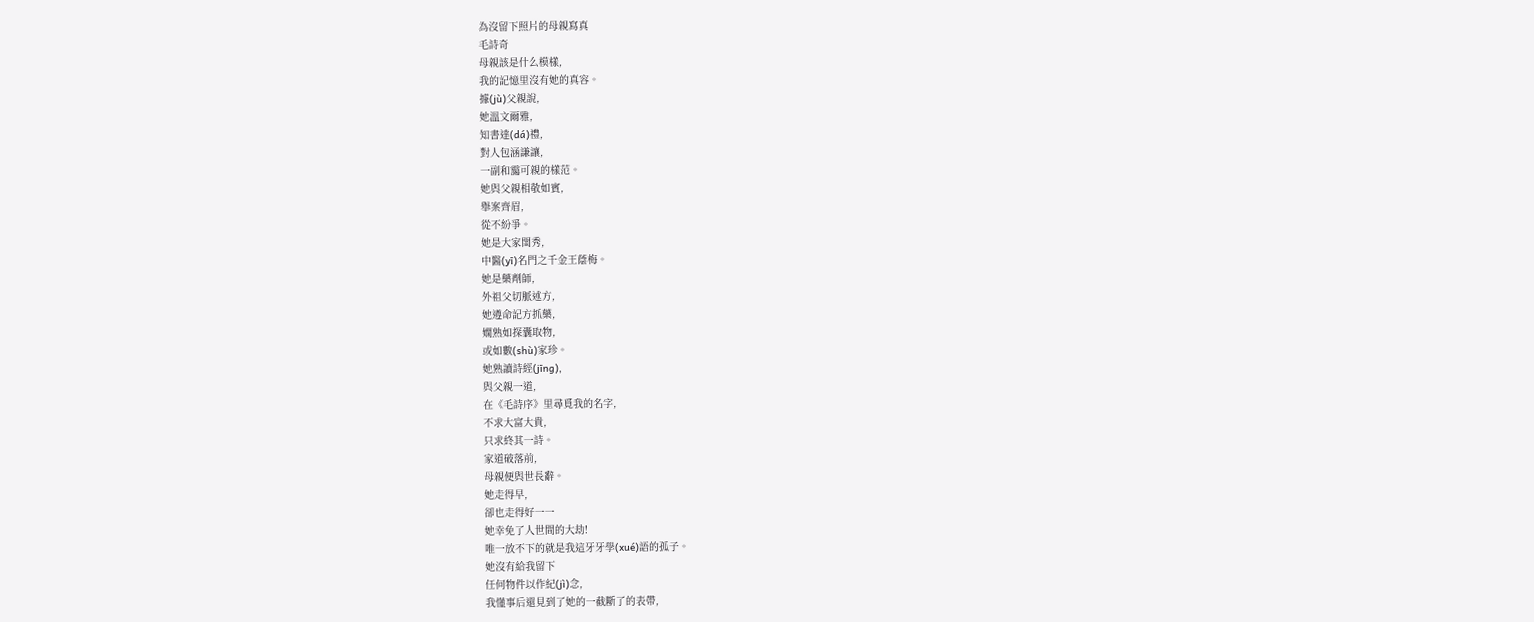為沒留下照片的母親寫真
毛詩奇
母親該是什么模樣,
我的記憶里沒有她的真容。
據(jù)父親說,
她溫文爾雅,
知書達(dá)禮,
對人包涵謙讓,
一副和靄可親的樣范。
她與父親相敬如賓,
舉案齊眉,
從不紛爭。
她是大家閨秀,
中醫(yī)名門之千金王蔭梅。
她是藥劑師,
外祖父切脈述方,
她遵命記方抓藥,
嫻熟如探囊取物,
或如數(shù)家珍。
她熟讀詩經(jīng),
與父親一道,
在《毛詩序》里尋覓我的名字,
不求大富大貴,
只求終其一詩。
家道破落前,
母親便與世長辭。
她走得早,
卻也走得好一一
她幸免了人世間的大劫!
唯一放不下的就是我這牙牙學(xué)語的孤子。
她沒有給我留下
任何物件以作紀(jì)念,
我懂事后還見到了她的一截斷了的表帶,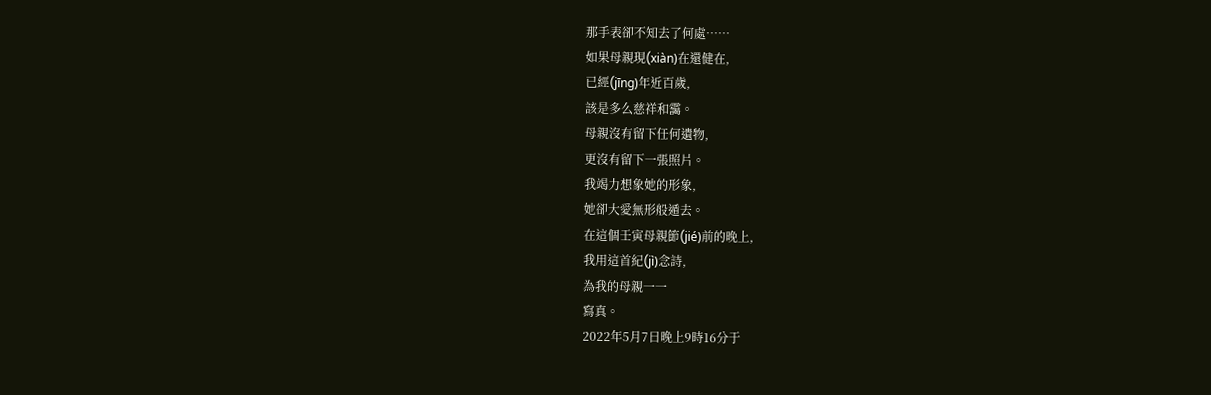那手表卻不知去了何處……
如果母親現(xiàn)在還健在,
已經(jīng)年近百歲,
該是多么慈祥和靄。
母親沒有留下任何遺物,
更沒有留下一張照片。
我竭力想象她的形象,
她卻大愛無形般遁去。
在這個壬寅母親節(jié)前的晚上,
我用這首紀(jì)念詩,
為我的母親一一
寫真。
2022年5月7日晚上9時16分于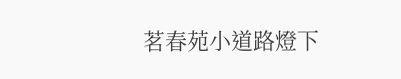茗春苑小道路燈下